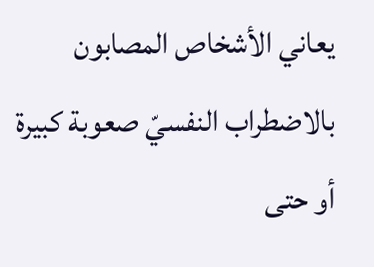يعاني الأشخاص المصابون بالاضطراب النفسيّ صعوبة كبيرة أو حتى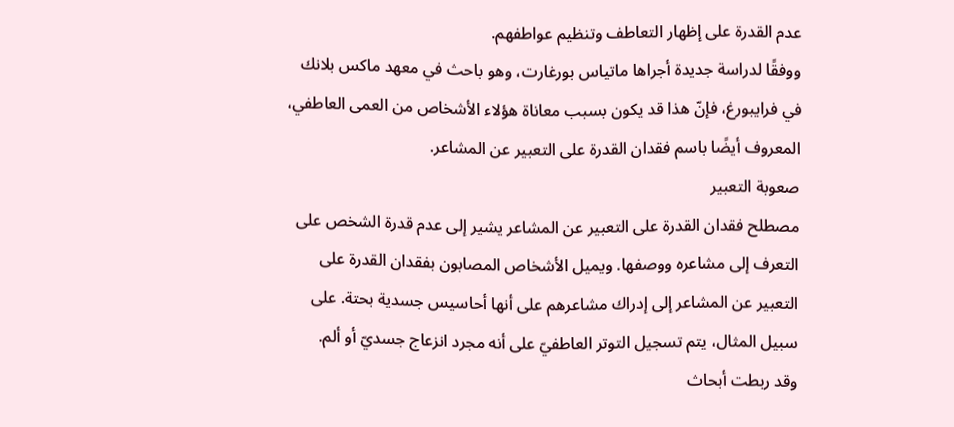عدم القدرة على إظهار التعاطف وتنظيم عواطفهم.
ووفقًا لدراسة جديدة أجراها ماتياس بورغارت، وهو باحث في معهد ماكس بلانك في فرايبورغ، فإنّ هذا قد يكون بسبب معاناة هؤلاء الأشخاص من العمى العاطفي، المعروف أيضًا باسم فقدان القدرة على التعبير عن المشاعر.
صعوبة التعبير
مصطلح فقدان القدرة على التعبير عن المشاعر يشير إلى عدم قدرة الشخص على التعرف إلى مشاعره ووصفها. ويميل الأشخاص المصابون بفقدان القدرة على التعبير عن المشاعر إلى إدراك مشاعرهم على أنها أحاسيس جسدية بحتة. على سبيل المثال، يتم تسجيل التوتر العاطفيّ على أنه مجرد انزعاج جسديّ أو ألم.
وقد ربطت أبحاث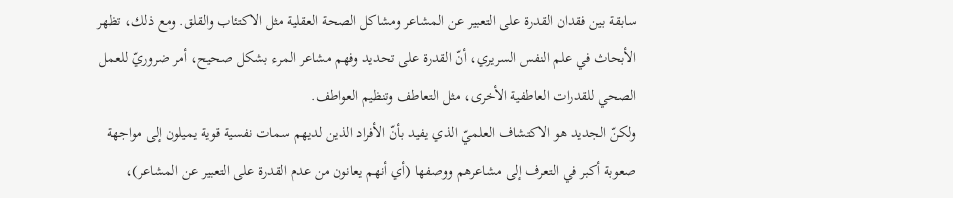سابقة بين فقدان القدرة على التعبير عن المشاعر ومشاكل الصحة العقلية مثل الاكتئاب والقلق. ومع ذلك، تظهر الأبحاث في علم النفس السريري، أنّ القدرة على تحديد وفهم مشاعر المرء بشكل صحيح، أمر ضروريّ للعمل الصحي للقدرات العاطفية الأخرى، مثل التعاطف وتنظيم العواطف.
ولكنّ الجديد هو الاكتشاف العلميّ الذي يفيد بأنّ الأفراد الذين لديهم سمات نفسية قوية يميلون إلى مواجهة صعوبة أكبر في التعرف إلى مشاعرهم ووصفها (أي أنهم يعانون من عدم القدرة على التعبير عن المشاعر)،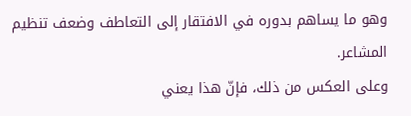وهو ما يساهم بدوره في الافتقار إلى التعاطف وضعف تنظيم المشاعر.
وعلى العكس من ذلك، فإنّ هذا يعني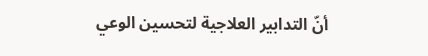أنّ التدابير العلاجية لتحسين الوعي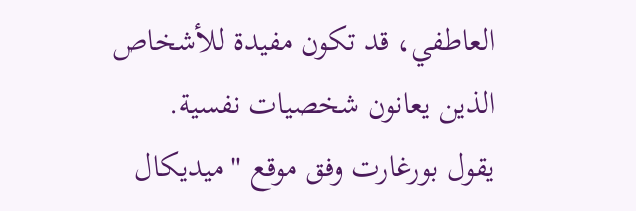العاطفي، قد تكون مفيدة للأشخاص الذين يعانون شخصيات نفسية.
يقول بورغارت وفق موقع "ميديكال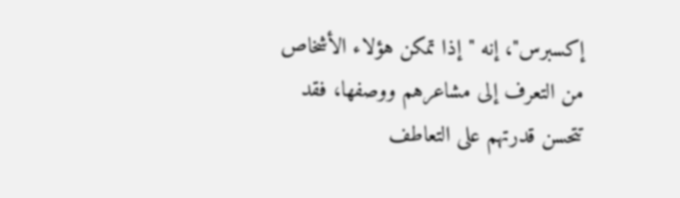إكسبرس"، إنه "إذا تمكن هؤلاء الأشخاص من التعرف إلى مشاعرهم ووصفها، فقد تتحسن قدرتهم على التعاطف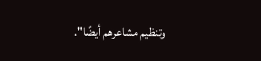وتنظيم مشاعرهم أيضًا".